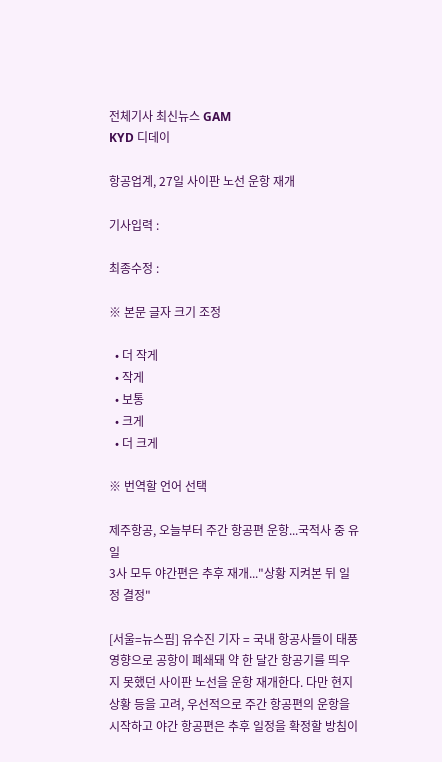전체기사 최신뉴스 GAM
KYD 디데이

항공업계, 27일 사이판 노선 운항 재개

기사입력 :

최종수정 :

※ 본문 글자 크기 조정

  • 더 작게
  • 작게
  • 보통
  • 크게
  • 더 크게

※ 번역할 언어 선택

제주항공, 오늘부터 주간 항공편 운항...국적사 중 유일
3사 모두 야간편은 추후 재개..."상황 지켜본 뒤 일정 결정"

[서울=뉴스핌] 유수진 기자 = 국내 항공사들이 태풍 영향으로 공항이 폐쇄돼 약 한 달간 항공기를 띄우지 못했던 사이판 노선을 운항 재개한다. 다만 현지 상황 등을 고려, 우선적으로 주간 항공편의 운항을 시작하고 야간 항공편은 추후 일정을 확정할 방침이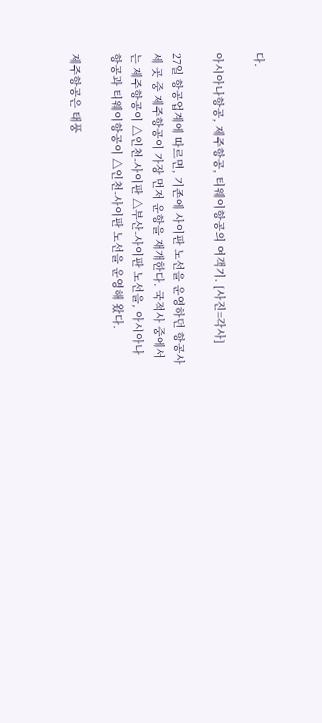다.

아시아나항공, 제주항공, 티웨이항공의 여객기. [사진=각사]

27일 항공업계에 따르면, 기존에 사이판 노선을 운영하던 항공사 세 곳 중 제주항공이 가장 먼저 운항을 재개한다. 국적사 중에서는 제주항공이 △인천-사이판 △부산-사이판 노선을, 아시아나항공과 티웨이항공이 △인천-사이판 노선을 운영해 왔다.

제주항공은 태풍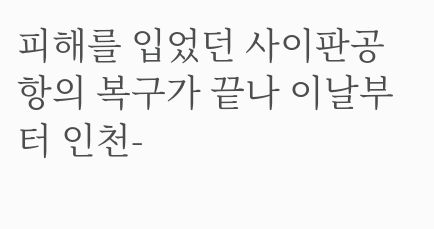피해를 입었던 사이판공항의 복구가 끝나 이날부터 인천-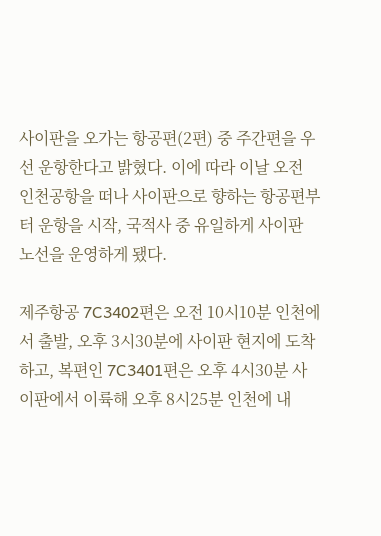사이판을 오가는 항공편(2편) 중 주간편을 우선 운항한다고 밝혔다. 이에 따라 이날 오전 인천공항을 떠나 사이판으로 향하는 항공편부터 운항을 시작, 국적사 중 유일하게 사이판 노선을 운영하게 됐다.

제주항공 7C3402편은 오전 10시10분 인천에서 출발, 오후 3시30분에 사이판 현지에 도착하고, 복편인 7C3401편은 오후 4시30분 사이판에서 이륙해 오후 8시25분 인천에 내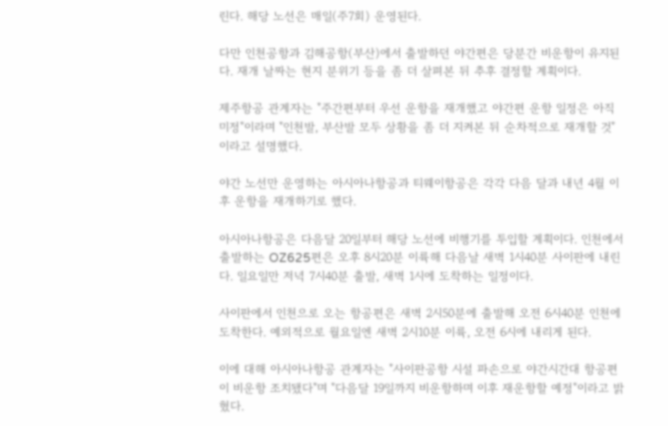린다. 해당 노선은 매일(주7회) 운영된다.

다만 인천공항과 김해공항(부산)에서 출발하던 야간편은 당분간 비운항이 유지된다. 재개 날짜는 현지 분위기 등을 좀 더 살펴본 뒤 추후 결정할 계획이다.

제주항공 관계자는 "주간편부터 우선 운항을 재개했고 야간편 운항 일정은 아직 미정"이라며 "인천발, 부산발 모두 상황을 좀 더 지켜본 뒤 순차적으로 재개할 것"이라고 설명했다.

야간 노선만 운영하는 아시아나항공과 티웨이항공은 각각 다음 달과 내년 4월 이후 운항을 재개하기로 했다.

아시아나항공은 다음달 20일부터 해당 노선에 비행기를 투입할 계획이다. 인천에서 출발하는 OZ625편은 오후 8시20분 이륙해 다음날 새벽 1시40분 사이판에 내린다. 일요일만 저녁 7시40분 출발, 새벽 1시에 도착하는 일정이다.

사이판에서 인천으로 오는 항공편은 새벽 2시50분에 출발해 오전 6시40분 인천에 도착한다. 예외적으로 월요일엔 새벽 2시10분 이륙, 오전 6시에 내리게 된다.

이에 대해 아시아나항공 관계자는 "사이판공항 시설 파손으로 야간시간대 항공편이 비운항 조치됐다"며 "다음달 19일까지 비운항하며 이후 재운항할 예정"이라고 밝혔다.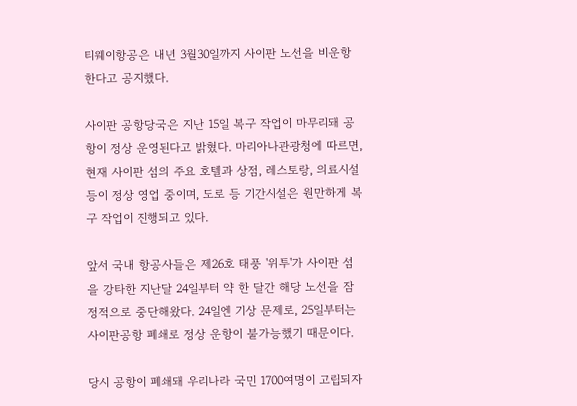티웨이항공은 내년 3월30일까지 사이판 노선을 비운항한다고 공지했다.

사이판 공항당국은 지난 15일 복구 작업이 마무리돼 공항이 정상 운영된다고 밝혔다. 마리아나관광청에 따르면, 현재 사이판 섬의 주요 호텔과 상점, 레스토랑, 의료시설 등이 정상 영업 중이며, 도로 등 기간시설은 원만하게 복구 작업이 진행되고 있다.

앞서 국내 항공사들은 제26호 태풍 '위투'가 사이판 섬을 강타한 지난달 24일부터 약 한 달간 해당 노선을 잠정적으로 중단해왔다. 24일엔 기상 문제로, 25일부터는 사이판공항 폐쇄로 정상 운항이 불가능했기 때문이다.

당시 공항이 폐쇄돼 우리나라 국민 1700여명이 고립되자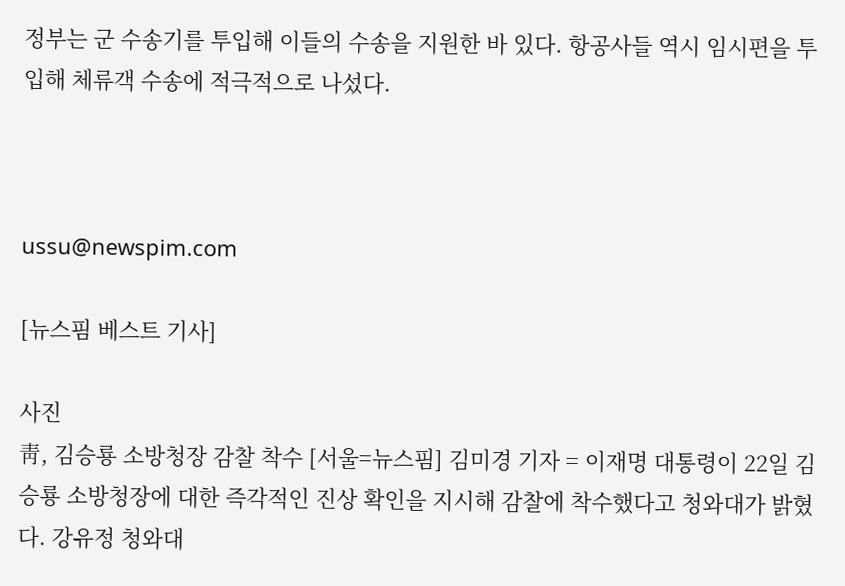정부는 군 수송기를 투입해 이들의 수송을 지원한 바 있다. 항공사들 역시 임시편을 투입해 체류객 수송에 적극적으로 나섰다.



ussu@newspim.com

[뉴스핌 베스트 기사]

사진
靑, 김승룡 소방청장 감찰 착수 [서울=뉴스핌] 김미경 기자 = 이재명 대통령이 22일 김승룡 소방청장에 대한 즉각적인 진상 확인을 지시해 감찰에 착수했다고 청와대가 밝혔다. 강유정 청와대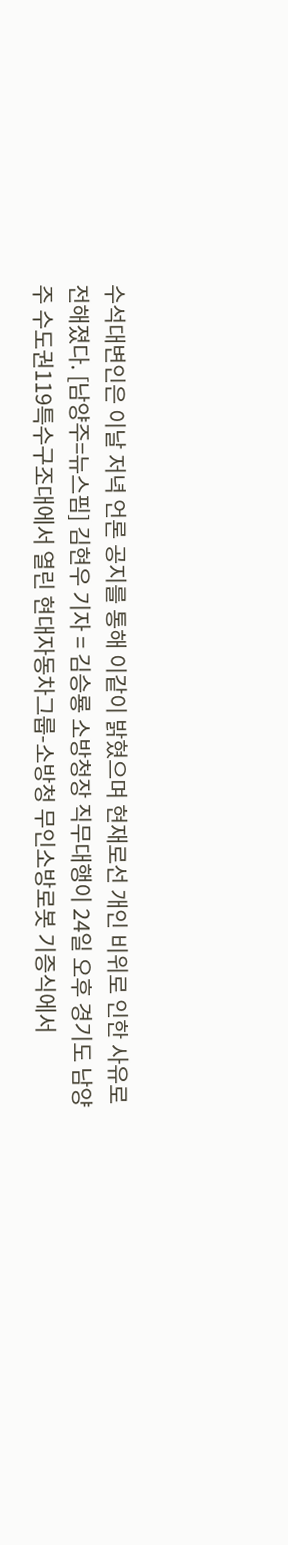수석대변인은 이날 저녁 언론 공지를 통해 이같이 밝혔으며 현재로선 개인 비위로 인한 사유로 전해졌다. [남양주=뉴스핌] 김현우 기자 = 김승룡 소방청장 직무대행이 24일 오후 경기도 남양주 수도권119특수구조대에서 열린 현대자동차그룹-소방청 무인소방로봇 기증식에서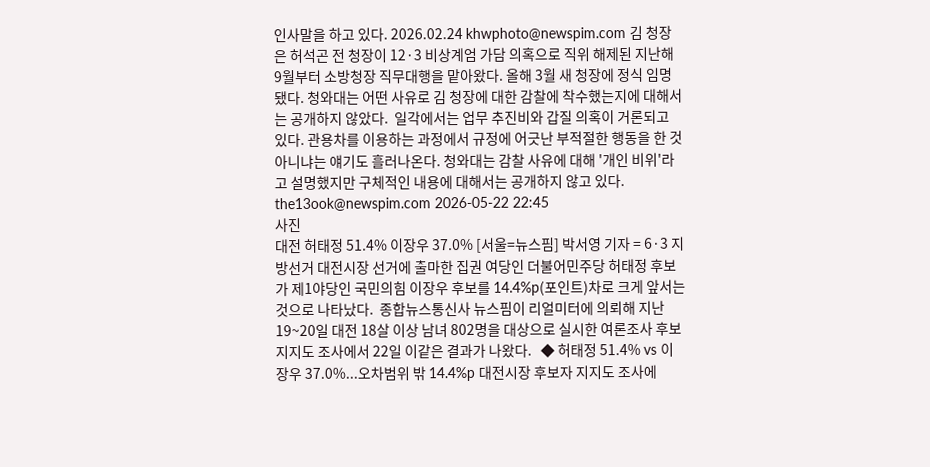인사말을 하고 있다. 2026.02.24 khwphoto@newspim.com 김 청장은 허석곤 전 청장이 12·3 비상계엄 가담 의혹으로 직위 해제된 지난해 9월부터 소방청장 직무대행을 맡아왔다. 올해 3월 새 청장에 정식 임명됐다. 청와대는 어떤 사유로 김 청장에 대한 감찰에 착수했는지에 대해서는 공개하지 않았다.  일각에서는 업무 추진비와 갑질 의혹이 거론되고 있다. 관용차를 이용하는 과정에서 규정에 어긋난 부적절한 행동을 한 것 아니냐는 얘기도 흘러나온다. 청와대는 감찰 사유에 대해 '개인 비위'라고 설명했지만 구체적인 내용에 대해서는 공개하지 않고 있다. the13ook@newspim.com 2026-05-22 22:45
사진
대전 허태정 51.4% 이장우 37.0% [서울=뉴스핌] 박서영 기자 = 6·3 지방선거 대전시장 선거에 출마한 집권 여당인 더불어민주당 허태정 후보가 제1야당인 국민의힘 이장우 후보를 14.4%p(포인트)차로 크게 앞서는 것으로 나타났다.  종합뉴스통신사 뉴스핌이 리얼미터에 의뢰해 지난 19~20일 대전 18살 이상 남녀 802명을 대상으로 실시한 여론조사 후보 지지도 조사에서 22일 이같은 결과가 나왔다.   ◆ 허태정 51.4% vs 이장우 37.0%...오차범위 밖 14.4%p 대전시장 후보자 지지도 조사에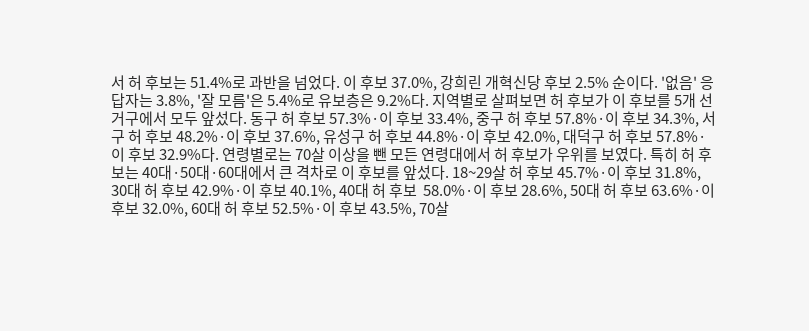서 허 후보는 51.4%로 과반을 넘었다. 이 후보 37.0%, 강희린 개혁신당 후보 2.5% 순이다. '없음' 응답자는 3.8%, '잘 모름'은 5.4%로 유보층은 9.2%다. 지역별로 살펴보면 허 후보가 이 후보를 5개 선거구에서 모두 앞섰다. 동구 허 후보 57.3%·이 후보 33.4%, 중구 허 후보 57.8%·이 후보 34.3%, 서구 허 후보 48.2%·이 후보 37.6%, 유성구 허 후보 44.8%·이 후보 42.0%, 대덕구 허 후보 57.8%·이 후보 32.9%다. 연령별로는 70살 이상을 뺀 모든 연령대에서 허 후보가 우위를 보였다. 특히 허 후보는 40대·50대·60대에서 큰 격차로 이 후보를 앞섰다. 18~29살 허 후보 45.7%·이 후보 31.8%, 30대 허 후보 42.9%·이 후보 40.1%, 40대 허 후보  58.0%·이 후보 28.6%, 50대 허 후보 63.6%·이 후보 32.0%, 60대 허 후보 52.5%·이 후보 43.5%, 70살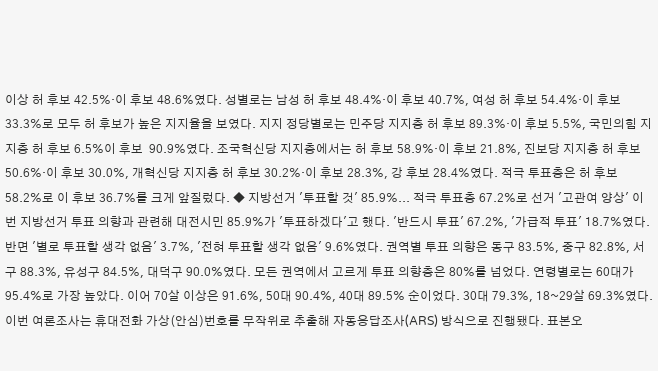이상 허 후보 42.5%·이 후보 48.6%였다. 성별로는 남성 허 후보 48.4%·이 후보 40.7%, 여성 허 후보 54.4%·이 후보 33.3%로 모두 허 후보가 높은 지지율을 보였다. 지지 정당별로는 민주당 지지층 허 후보 89.3%·이 후보 5.5%, 국민의힘 지지층 허 후보 6.5%이 후보  90.9%였다. 조국혁신당 지지층에서는 허 후보 58.9%·이 후보 21.8%, 진보당 지지층 허 후보 50.6%·이 후보 30.0%, 개혁신당 지지층 허 후보 30.2%·이 후보 28.3%, 강 후보 28.4%였다. 적극 투표층은 허 후보 58.2%로 이 후보 36.7%를 크게 앞질렀다. ◆ 지방선거 '투표할 것' 85.9%... 적극 투표층 67.2%로 선거 '고관여 양상' 이번 지방선거 투표 의향과 관련해 대전시민 85.9%가 '투표하겠다'고 했다. '반드시 투표' 67.2%, '가급적 투표' 18.7%였다. 반면 '별로 투표할 생각 없음' 3.7%, '전혀 투표할 생각 없음' 9.6%였다. 권역별 투표 의향은 동구 83.5%, 중구 82.8%, 서구 88.3%, 유성구 84.5%, 대덕구 90.0%였다. 모든 권역에서 고르게 투표 의향층은 80%를 넘었다. 연령별로는 60대가 95.4%로 가장 높았다. 이어 70살 이상은 91.6%, 50대 90.4%, 40대 89.5% 순이었다. 30대 79.3%, 18~29살 69.3%였다. 이번 여론조사는 휴대전화 가상(안심)번호를 무작위로 추출해 자동응답조사(ARS) 방식으로 진행됐다. 표본오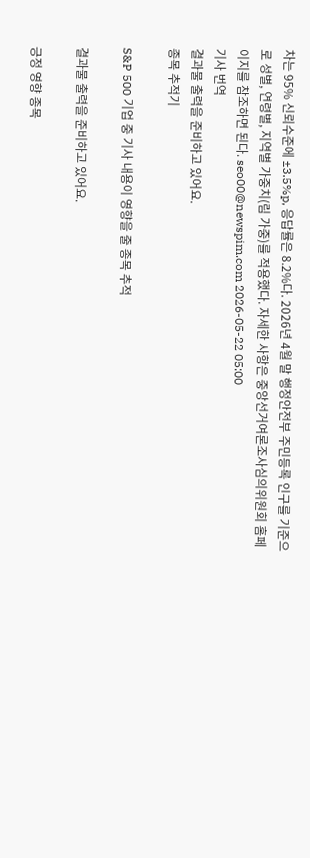차는 95% 신뢰수준에 ±3.5%p, 응답률은 8.2%다. 2026년 4월 말 행정안전부 주민등록 인구를 기준으로 성별, 연령별, 지역별 가중치(림 가중)를 적용했다. 자세한 사항은 중앙선거여론조사심의위원회 홈페이지를 참조하면 된다. seo00@newspim.com 2026-05-22 05:00
기사 번역
결과물 출력을 준비하고 있어요.
종목 추적기

S&P 500 기업 중 기사 내용이 영향을 줄 종목 추적

결과물 출력을 준비하고 있어요.

긍정 영향 종목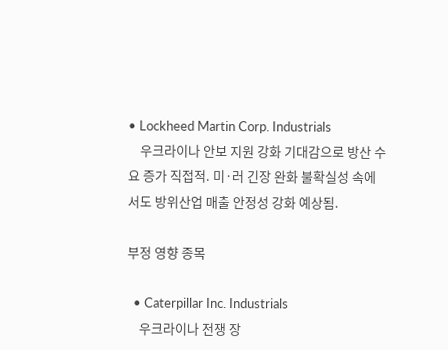• Lockheed Martin Corp. Industrials
    우크라이나 안보 지원 강화 기대감으로 방산 수요 증가 직접적. 미·러 긴장 완화 불확실성 속에서도 방위산업 매출 안정성 강화 예상됨.

부정 영향 종목

  • Caterpillar Inc. Industrials
    우크라이나 전쟁 장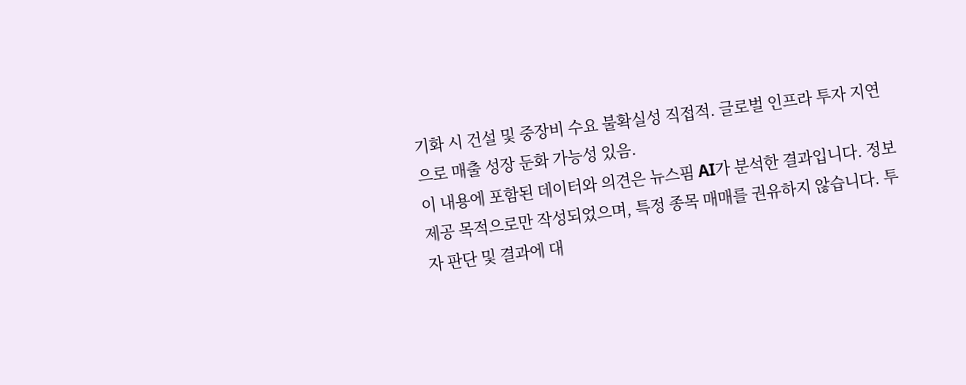기화 시 건설 및 중장비 수요 불확실성 직접적. 글로벌 인프라 투자 지연으로 매출 성장 둔화 가능성 있음.
이 내용에 포함된 데이터와 의견은 뉴스핌 AI가 분석한 결과입니다. 정보 제공 목적으로만 작성되었으며, 특정 종목 매매를 권유하지 않습니다. 투자 판단 및 결과에 대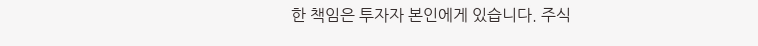한 책임은 투자자 본인에게 있습니다. 주식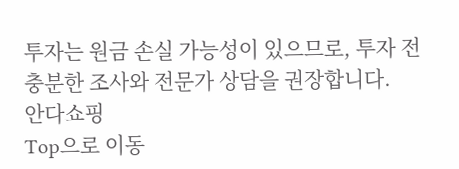투자는 원금 손실 가능성이 있으므로, 투자 전 충분한 조사와 전문가 상담을 권장합니다.
안다쇼핑
Top으로 이동